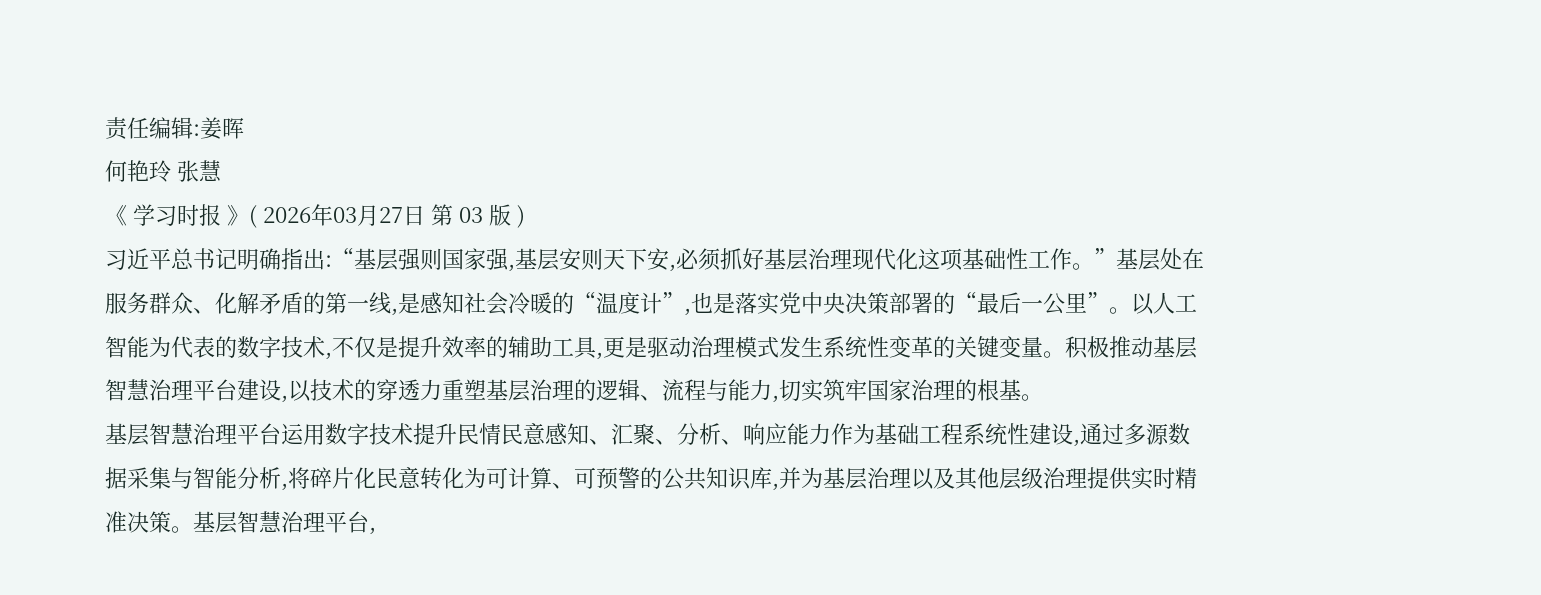责任编辑:姜晖
何艳玲 张慧
《 学习时报 》( 2026年03月27日 第 03 版 )
习近平总书记明确指出:“基层强则国家强,基层安则天下安,必须抓好基层治理现代化这项基础性工作。”基层处在服务群众、化解矛盾的第一线,是感知社会冷暖的“温度计”,也是落实党中央决策部署的“最后一公里”。以人工智能为代表的数字技术,不仅是提升效率的辅助工具,更是驱动治理模式发生系统性变革的关键变量。积极推动基层智慧治理平台建设,以技术的穿透力重塑基层治理的逻辑、流程与能力,切实筑牢国家治理的根基。
基层智慧治理平台运用数字技术提升民情民意感知、汇聚、分析、响应能力作为基础工程系统性建设,通过多源数据采集与智能分析,将碎片化民意转化为可计算、可预警的公共知识库,并为基层治理以及其他层级治理提供实时精准决策。基层智慧治理平台,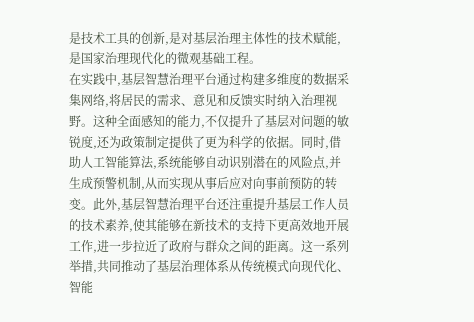是技术工具的创新,是对基层治理主体性的技术赋能,是国家治理现代化的微观基础工程。
在实践中,基层智慧治理平台通过构建多维度的数据采集网络,将居民的需求、意见和反馈实时纳入治理视野。这种全面感知的能力,不仅提升了基层对问题的敏锐度,还为政策制定提供了更为科学的依据。同时,借助人工智能算法,系统能够自动识别潜在的风险点,并生成预警机制,从而实现从事后应对向事前预防的转变。此外,基层智慧治理平台还注重提升基层工作人员的技术素养,使其能够在新技术的支持下更高效地开展工作,进一步拉近了政府与群众之间的距离。这一系列举措,共同推动了基层治理体系从传统模式向现代化、智能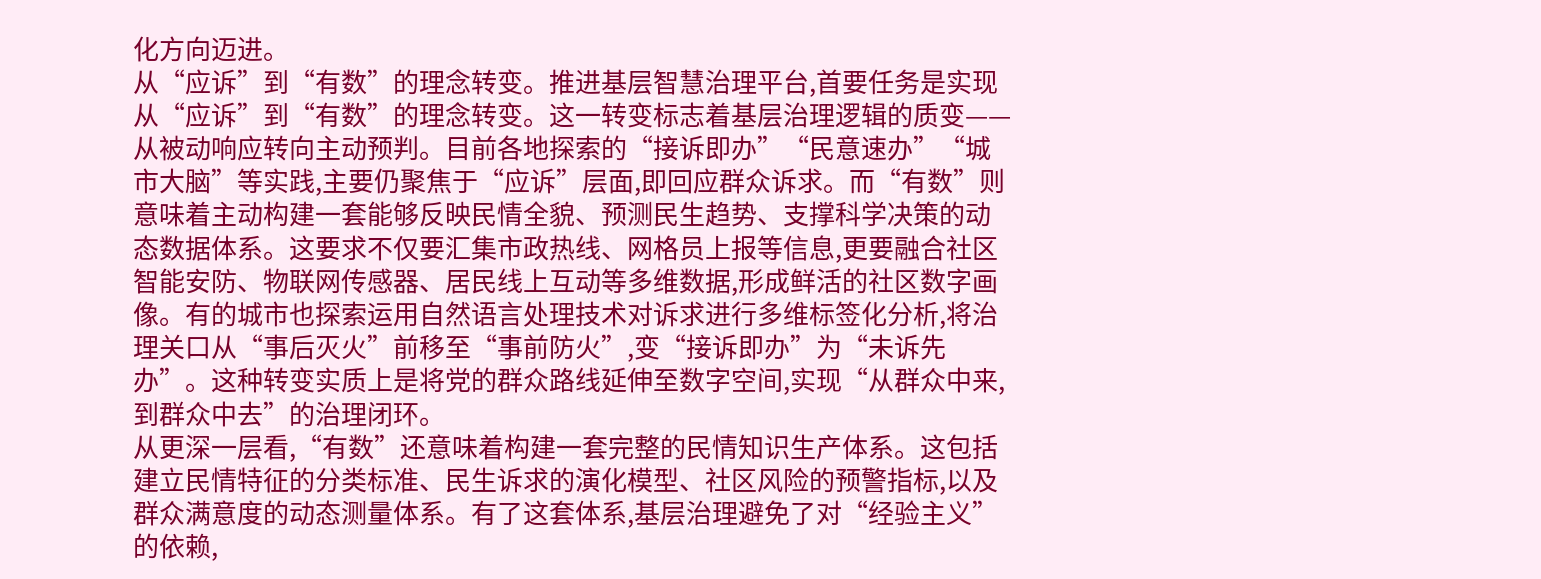化方向迈进。
从“应诉”到“有数”的理念转变。推进基层智慧治理平台,首要任务是实现从“应诉”到“有数”的理念转变。这一转变标志着基层治理逻辑的质变——从被动响应转向主动预判。目前各地探索的“接诉即办”“民意速办”“城市大脑”等实践,主要仍聚焦于“应诉”层面,即回应群众诉求。而“有数”则意味着主动构建一套能够反映民情全貌、预测民生趋势、支撑科学决策的动态数据体系。这要求不仅要汇集市政热线、网格员上报等信息,更要融合社区智能安防、物联网传感器、居民线上互动等多维数据,形成鲜活的社区数字画像。有的城市也探索运用自然语言处理技术对诉求进行多维标签化分析,将治理关口从“事后灭火”前移至“事前防火”,变“接诉即办”为“未诉先办”。这种转变实质上是将党的群众路线延伸至数字空间,实现“从群众中来,到群众中去”的治理闭环。
从更深一层看,“有数”还意味着构建一套完整的民情知识生产体系。这包括建立民情特征的分类标准、民生诉求的演化模型、社区风险的预警指标,以及群众满意度的动态测量体系。有了这套体系,基层治理避免了对“经验主义”的依赖,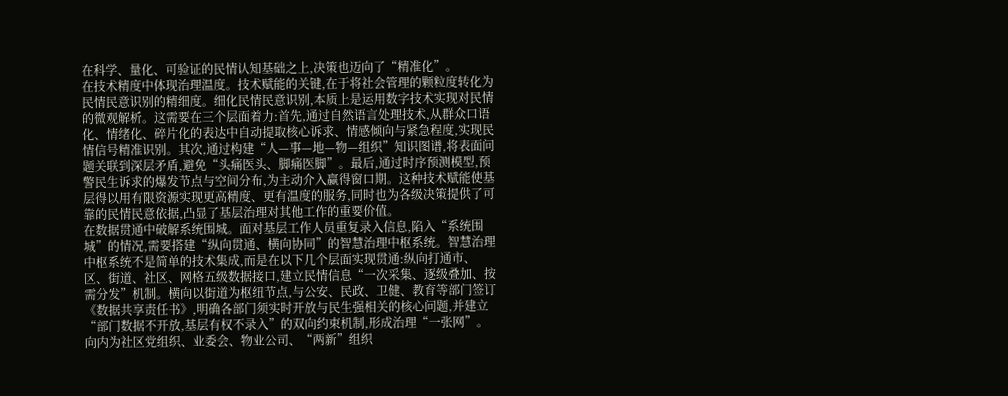在科学、量化、可验证的民情认知基础之上,决策也迈向了“精准化”。
在技术精度中体现治理温度。技术赋能的关键,在于将社会管理的颗粒度转化为民情民意识别的精细度。细化民情民意识别,本质上是运用数字技术实现对民情的微观解析。这需要在三个层面着力:首先,通过自然语言处理技术,从群众口语化、情绪化、碎片化的表达中自动提取核心诉求、情感倾向与紧急程度,实现民情信号精准识别。其次,通过构建“人—事—地—物—组织”知识图谱,将表面问题关联到深层矛盾,避免“头痛医头、脚痛医脚”。最后,通过时序预测模型,预警民生诉求的爆发节点与空间分布,为主动介入赢得窗口期。这种技术赋能使基层得以用有限资源实现更高精度、更有温度的服务,同时也为各级决策提供了可靠的民情民意依据,凸显了基层治理对其他工作的重要价值。
在数据贯通中破解系统围城。面对基层工作人员重复录入信息,陷入“系统围城”的情况,需要搭建“纵向贯通、横向协同”的智慧治理中枢系统。智慧治理中枢系统不是简单的技术集成,而是在以下几个层面实现贯通:纵向打通市、区、街道、社区、网格五级数据接口,建立民情信息“一次采集、逐级叠加、按需分发”机制。横向以街道为枢纽节点,与公安、民政、卫健、教育等部门签订《数据共享责任书》,明确各部门须实时开放与民生强相关的核心问题,并建立“部门数据不开放,基层有权不录入”的双向约束机制,形成治理“一张网”。向内为社区党组织、业委会、物业公司、“两新”组织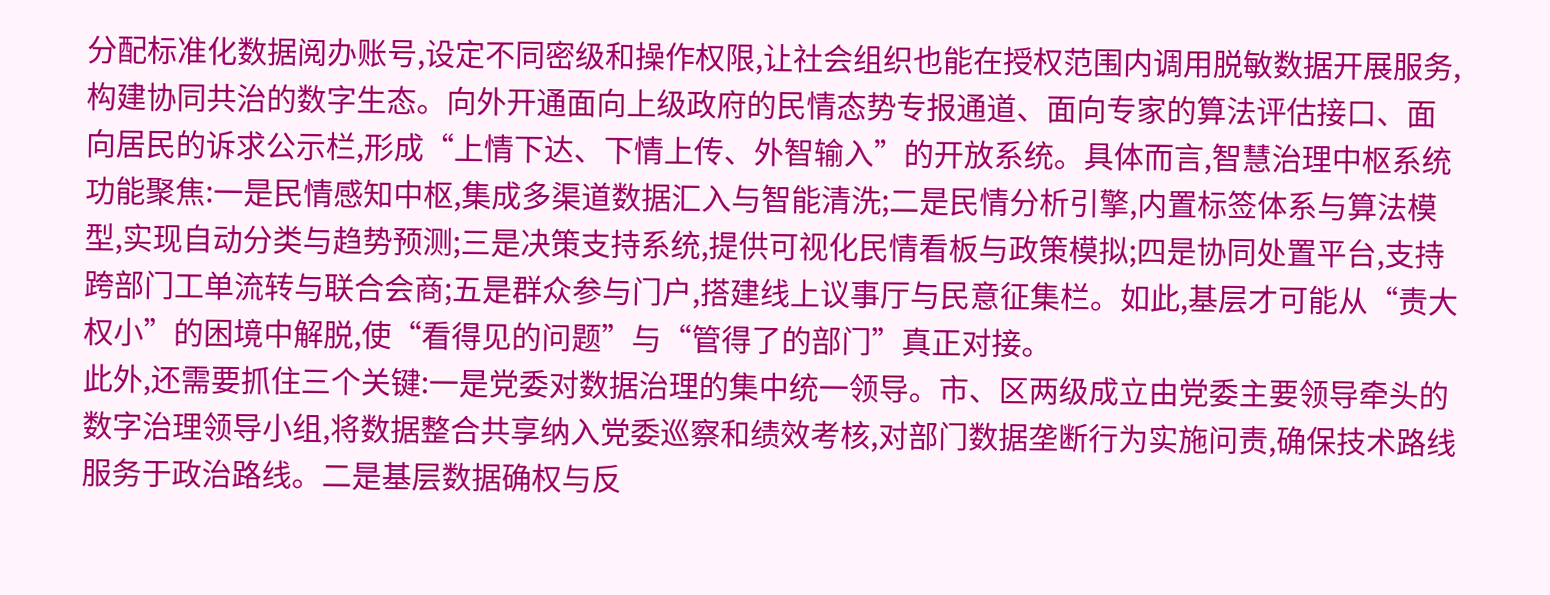分配标准化数据阅办账号,设定不同密级和操作权限,让社会组织也能在授权范围内调用脱敏数据开展服务,构建协同共治的数字生态。向外开通面向上级政府的民情态势专报通道、面向专家的算法评估接口、面向居民的诉求公示栏,形成“上情下达、下情上传、外智输入”的开放系统。具体而言,智慧治理中枢系统功能聚焦:一是民情感知中枢,集成多渠道数据汇入与智能清洗;二是民情分析引擎,内置标签体系与算法模型,实现自动分类与趋势预测;三是决策支持系统,提供可视化民情看板与政策模拟;四是协同处置平台,支持跨部门工单流转与联合会商;五是群众参与门户,搭建线上议事厅与民意征集栏。如此,基层才可能从“责大权小”的困境中解脱,使“看得见的问题”与“管得了的部门”真正对接。
此外,还需要抓住三个关键:一是党委对数据治理的集中统一领导。市、区两级成立由党委主要领导牵头的数字治理领导小组,将数据整合共享纳入党委巡察和绩效考核,对部门数据垄断行为实施问责,确保技术路线服务于政治路线。二是基层数据确权与反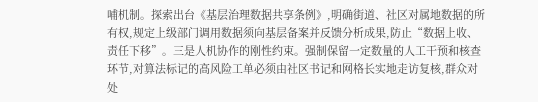哺机制。探索出台《基层治理数据共享条例》,明确街道、社区对属地数据的所有权,规定上级部门调用数据须向基层备案并反馈分析成果,防止“数据上收、责任下移”。三是人机协作的刚性约束。强制保留一定数量的人工干预和核查环节,对算法标记的高风险工单必须由社区书记和网格长实地走访复核,群众对处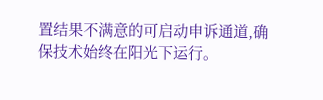置结果不满意的可启动申诉通道,确保技术始终在阳光下运行。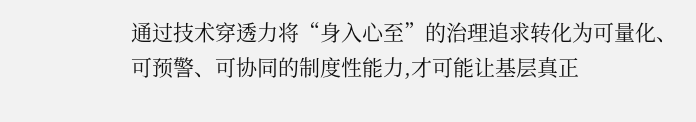通过技术穿透力将“身入心至”的治理追求转化为可量化、可预警、可协同的制度性能力,才可能让基层真正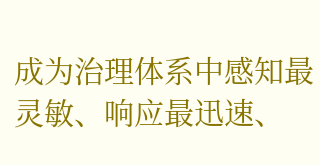成为治理体系中感知最灵敏、响应最迅速、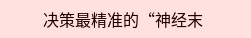决策最精准的“神经末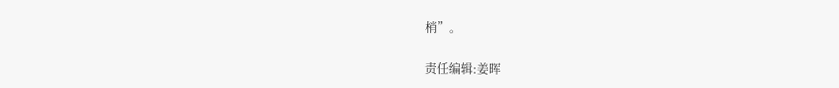梢”。

责任编辑:姜晖